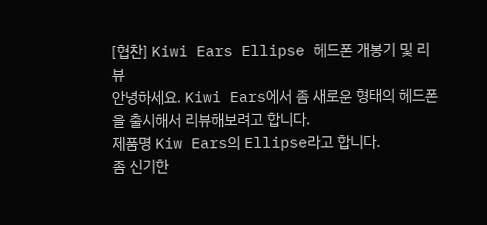[협찬] Kiwi Ears Ellipse 헤드폰 개봉기 및 리뷰
안녕하세요. Kiwi Ears에서 좀 새로운 형태의 헤드폰을 출시해서 리뷰해보려고 합니다.
제품명 Kiw Ears의 Ellipse라고 합니다.
좀 신기한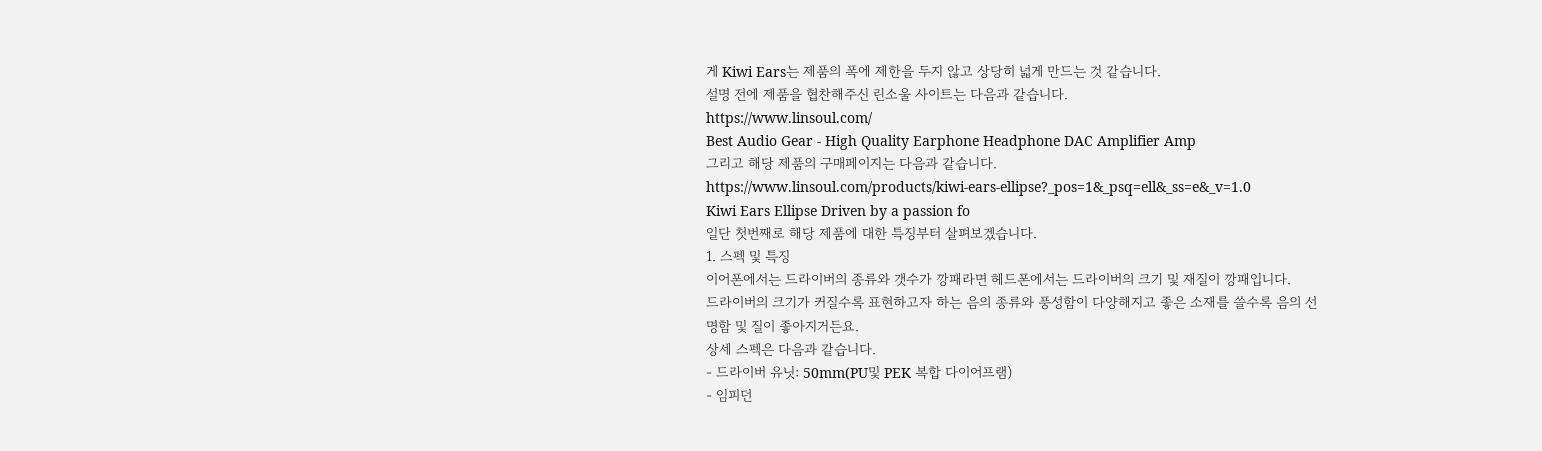게 Kiwi Ears는 제품의 폭에 제한을 두지 않고 상당히 넓게 만드는 것 같습니다.
설명 전에 제품을 협찬해주신 린소울 사이트는 다음과 같습니다.
https://www.linsoul.com/
Best Audio Gear - High Quality Earphone Headphone DAC Amplifier Amp
그리고 해당 제품의 구매페이지는 다음과 같습니다.
https://www.linsoul.com/products/kiwi-ears-ellipse?_pos=1&_psq=ell&_ss=e&_v=1.0
Kiwi Ears Ellipse Driven by a passion fo
일단 첫번째로 해당 제품에 대한 특징부터 살펴보겠습니다.
1. 스펙 및 특징
이어폰에서는 드라이버의 종류와 갯수가 깡패라면 헤드폰에서는 드라이버의 크기 및 재질이 깡패입니다.
드라이버의 크기가 커질수록 표현하고자 하는 음의 종류와 풍성함이 다양해지고 좋은 소재를 쓸수록 음의 선명함 및 질이 좋아지거든요.
상세 스펙은 다음과 같습니다.
- 드라이버 유닛: 50mm(PU및 PEK 복합 다이어프램)
- 임피던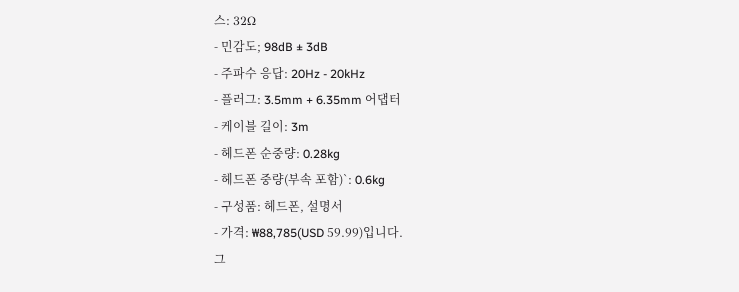스: 32Ω
- 민감도; 98dB ± 3dB
- 주파수 응답: 20Hz - 20kHz
- 플러그: 3.5mm + 6.35mm 어댑터
- 케이블 길이: 3m
- 헤드폰 순중량: 0.28kg
- 헤드폰 중량(부속 포함)`: 0.6kg
- 구성품: 헤드폰, 설명서
- 가격: ₩88,785(USD 59.99)입니다.
그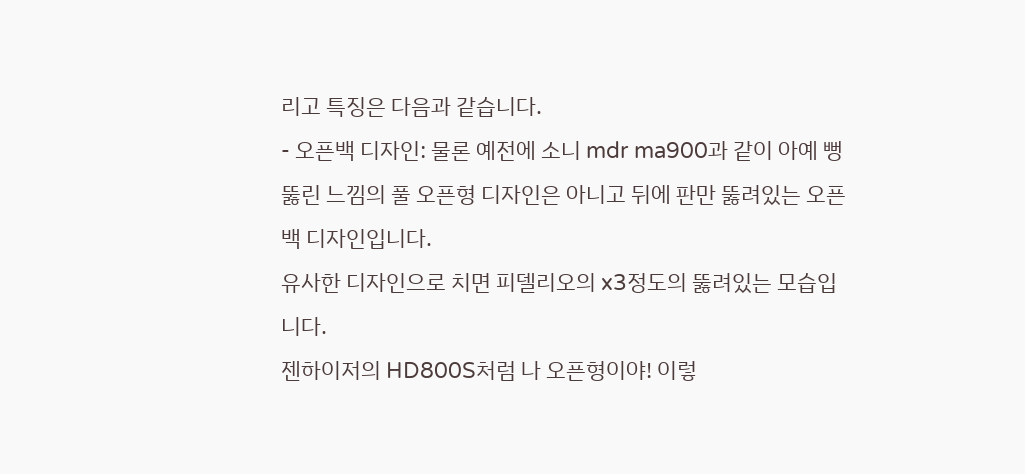리고 특징은 다음과 같습니다.
- 오픈백 디자인: 물론 예전에 소니 mdr ma900과 같이 아예 뻥 뚫린 느낌의 풀 오픈형 디자인은 아니고 뒤에 판만 뚫려있는 오픈백 디자인입니다.
유사한 디자인으로 치면 피델리오의 x3정도의 뚫려있는 모습입니다.
젠하이저의 HD800S처럼 나 오픈형이야! 이렇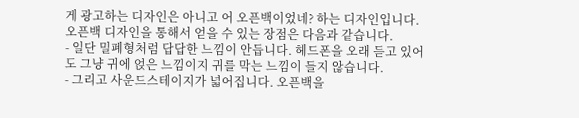게 광고하는 디자인은 아니고 어 오픈백이었네? 하는 디자인입니다.
오픈백 디자인을 통해서 얻을 수 있는 장점은 다음과 같습니다.
- 일단 밀폐형처럼 답답한 느낌이 안듭니다. 헤드폰을 오래 듣고 있어도 그냥 귀에 얹은 느낌이지 귀를 막는 느낌이 들지 않습니다.
- 그리고 사운드스테이지가 넓어집니다. 오픈백을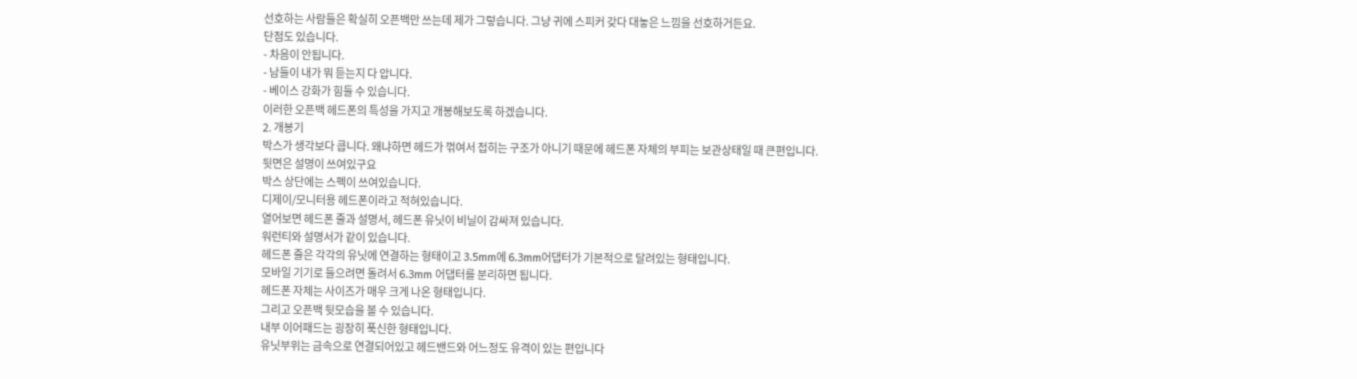선호하는 사람들은 확실히 오픈백만 쓰는데 제가 그렇습니다. 그냥 귀에 스피커 갖다 대놓은 느낌을 선호하거든요.
단점도 있습니다.
- 차음이 안됩니다.
- 남들이 내가 뭐 듣는지 다 압니다.
- 베이스 강화가 힘들 수 있습니다.
이러한 오픈백 헤드폰의 특성을 가지고 개봉해보도록 하겠습니다.
2. 개봉기
박스가 생각보다 큽니다. 왜냐하면 헤드가 꺾여서 접히는 구조가 아니기 때문에 헤드폰 자체의 부피는 보관상태일 때 큰편입니다.
뒷면은 설명이 쓰여있구요
박스 상단에는 스펙이 쓰여있습니다.
디제이/모니터용 헤드폰이라고 적혀있습니다.
열어보면 헤드폰 줄과 설명서, 헤드폰 유닛이 비닐이 감싸져 있습니다.
워런티와 설명서가 같이 있습니다.
헤드폰 줄은 각각의 유닛에 연결하는 형태이고 3.5mm에 6.3mm어댑터가 기본적으로 달려있는 형태입니다.
모바일 기기로 들으려면 돌려서 6.3mm 어댑터를 분리하면 됩니다.
헤드폰 자체는 사이즈가 매우 크게 나온 형태입니다.
그리고 오픈백 뒷모습을 볼 수 있습니다.
내부 이어패드는 굉장히 푹신한 형태입니다.
유닛부위는 금속으로 연결되어있고 헤드밴드와 어느정도 유격이 있는 편입니다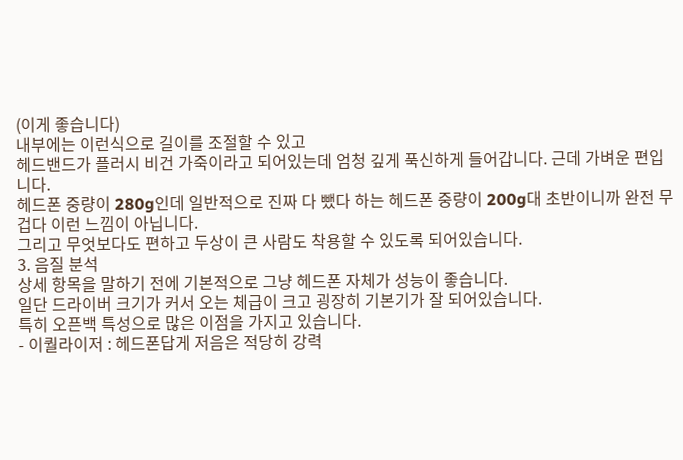(이게 좋습니다)
내부에는 이런식으로 길이를 조절할 수 있고
헤드밴드가 플러시 비건 가죽이라고 되어있는데 엄청 깊게 푹신하게 들어갑니다. 근데 가벼운 편입니다.
헤드폰 중량이 280g인데 일반적으로 진짜 다 뺐다 하는 헤드폰 중량이 200g대 초반이니까 완전 무겁다 이런 느낌이 아닙니다.
그리고 무엇보다도 편하고 두상이 큰 사람도 착용할 수 있도록 되어있습니다.
3. 음질 분석
상세 항목을 말하기 전에 기본적으로 그냥 헤드폰 자체가 성능이 좋습니다.
일단 드라이버 크기가 커서 오는 체급이 크고 굉장히 기본기가 잘 되어있습니다.
특히 오픈백 특성으로 많은 이점을 가지고 있습니다.
- 이퀄라이저 : 헤드폰답게 저음은 적당히 강력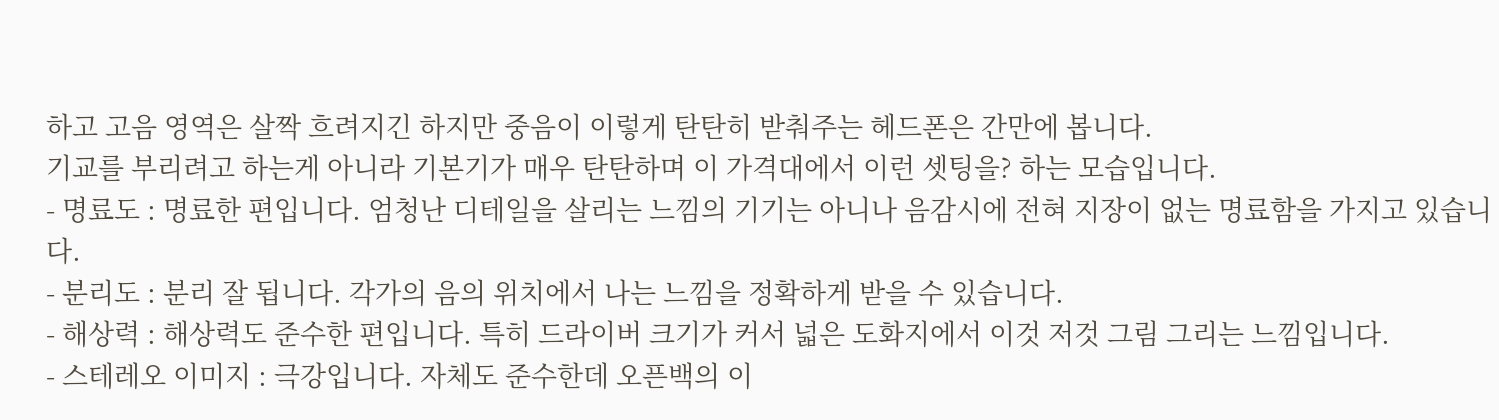하고 고음 영역은 살짝 흐려지긴 하지만 중음이 이렇게 탄탄히 받춰주는 헤드폰은 간만에 봅니다.
기교를 부리려고 하는게 아니라 기본기가 매우 탄탄하며 이 가격대에서 이런 셋팅을? 하는 모습입니다.
- 명료도 : 명료한 편입니다. 엄청난 디테일을 살리는 느낌의 기기는 아니나 음감시에 전혀 지장이 없는 명료함을 가지고 있습니다.
- 분리도 : 분리 잘 됩니다. 각가의 음의 위치에서 나는 느낌을 정확하게 받을 수 있습니다.
- 해상력 : 해상력도 준수한 편입니다. 특히 드라이버 크기가 커서 넓은 도화지에서 이것 저것 그림 그리는 느낌입니다.
- 스테레오 이미지 : 극강입니다. 자체도 준수한데 오픈백의 이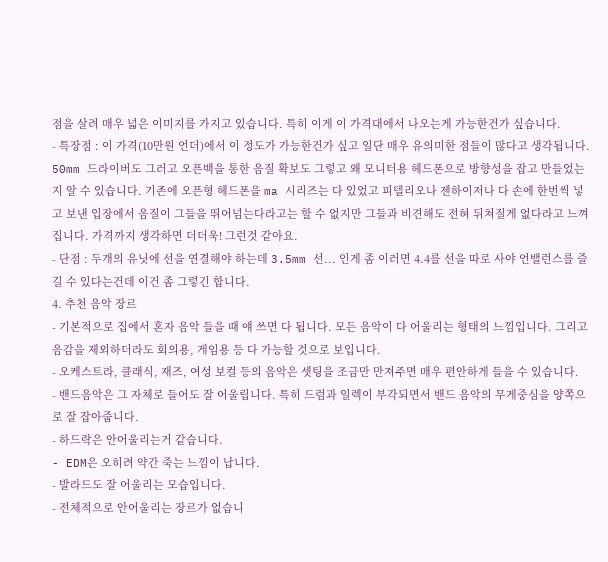점을 살려 매우 넓은 이미지를 가지고 있습니다. 특히 이게 이 가격대에서 나오는게 가능한건가 싶습니다.
- 특장점 : 이 가격(10만원 언더)에서 이 정도가 가능한건가 싶고 일단 매우 유의미한 점들이 많다고 생각됩니다. 50mm 드라이버도 그러고 오픈백을 통한 음질 확보도 그렇고 왜 모니터용 헤드폰으로 방향성을 잡고 만들었는지 알 수 있습니다. 기존에 오픈형 헤드폰을 ma 시리즈는 다 있었고 피델리오나 젠하이저나 다 손에 한번씩 넣고 보낸 입장에서 음질이 그들을 뛰어넘는다라고는 할 수 없지만 그들과 비견해도 전혀 뒤쳐질게 없다라고 느껴집니다. 가격까지 생각하면 더더욱! 그런것 같아요.
- 단점 : 두개의 유닛에 선을 연결해야 하는데 3.5mm 선... 인게 좀 이러면 4.4를 선을 따로 사야 언밸런스를 즐길 수 있다는건데 이건 좀 그렇긴 합니다.
4. 추천 음악 장르
- 기본적으로 집에서 혼자 음악 들을 때 얘 쓰면 다 됩니다. 모든 음악이 다 어울리는 형태의 느낌입니다. 그리고 음감을 제외하더라도 회의용, 게임용 등 다 가능할 것으로 보입니다.
- 오케스트라, 클래식, 재즈, 여성 보컬 등의 음악은 셋팅을 조금만 만져주면 매우 편안하게 들을 수 있습니다.
- 밴드음악은 그 자체로 들어도 잘 어울립니다. 특히 드럼과 일렉이 부각되면서 밴드 음악의 무게중심을 양쪽으로 잘 잡아줍니다.
- 하드락은 안어울리는거 같습니다.
- EDM은 오히려 약간 죽는 느낌이 납니다.
- 발라드도 잘 어울리는 모습입니다.
- 전체적으로 안어울리는 장르가 없습니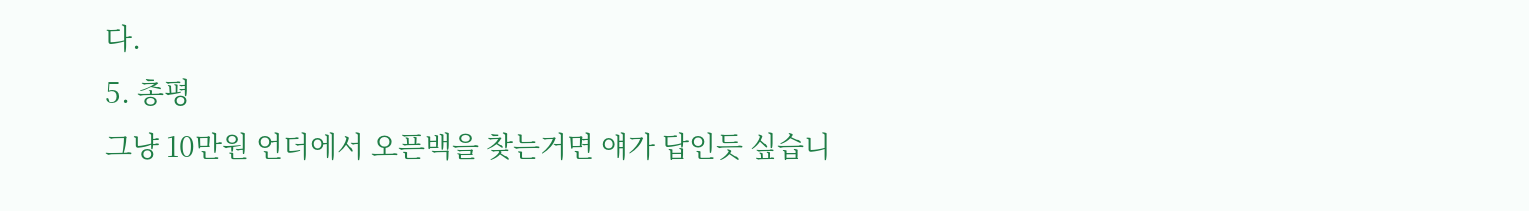다.
5. 총평
그냥 10만원 언더에서 오픈백을 찾는거면 얘가 답인듯 싶습니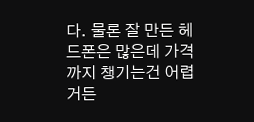다. 물론 잘 만든 헤드폰은 많은데 가격까지 챙기는건 어렵거든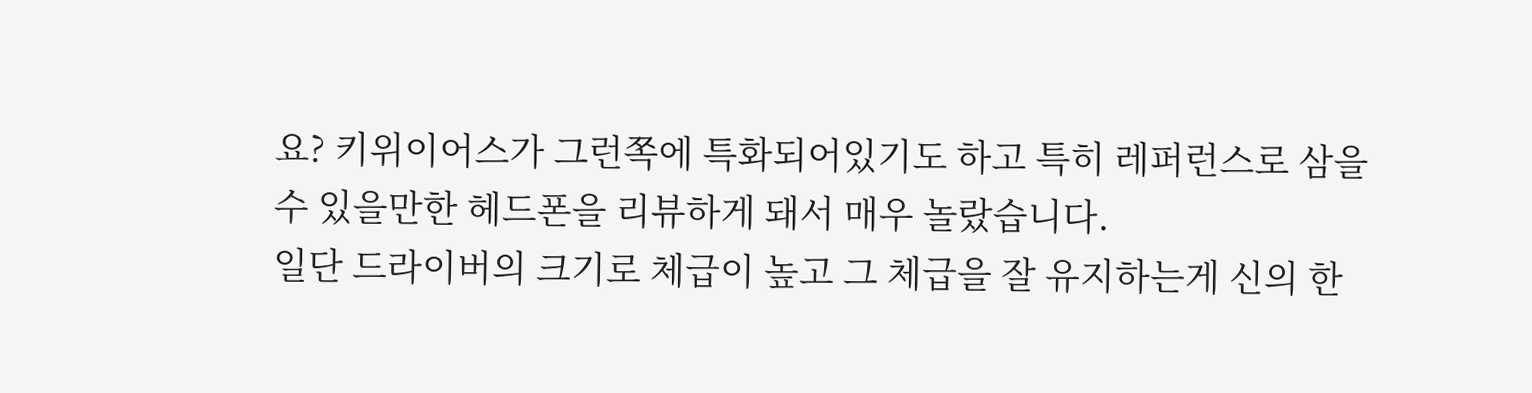요? 키위이어스가 그런쪽에 특화되어있기도 하고 특히 레퍼런스로 삼을 수 있을만한 헤드폰을 리뷰하게 돼서 매우 놀랐습니다.
일단 드라이버의 크기로 체급이 높고 그 체급을 잘 유지하는게 신의 한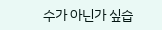수가 아닌가 싶습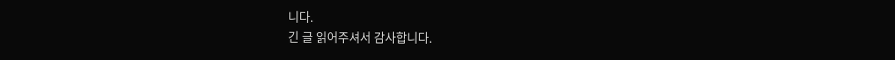니다.
긴 글 읽어주셔서 감사합니다.